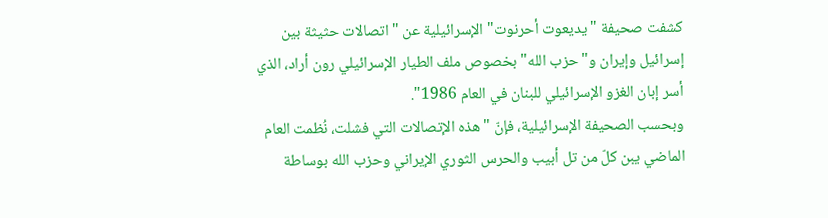كشفت صحيفة "يديعوت أحرنوت" الإسرائيلية عن "اتصالات حثيثة بين إسرائيل وإيران و"حزب الله" بخصوص ملف الطيار الإسرائيلي رون أراد، الذي أسر إبان الغزو الإسرائيلي للبنان في العام 1986".
وبحسب الصحيفة الإسرائيلية، فإنّ "هذه الإتصالات التي فشلت، نُظمت العام الماضي يبن كلّ من تل أبيب والحرس الثوري الإيراني وحزب الله بوساطة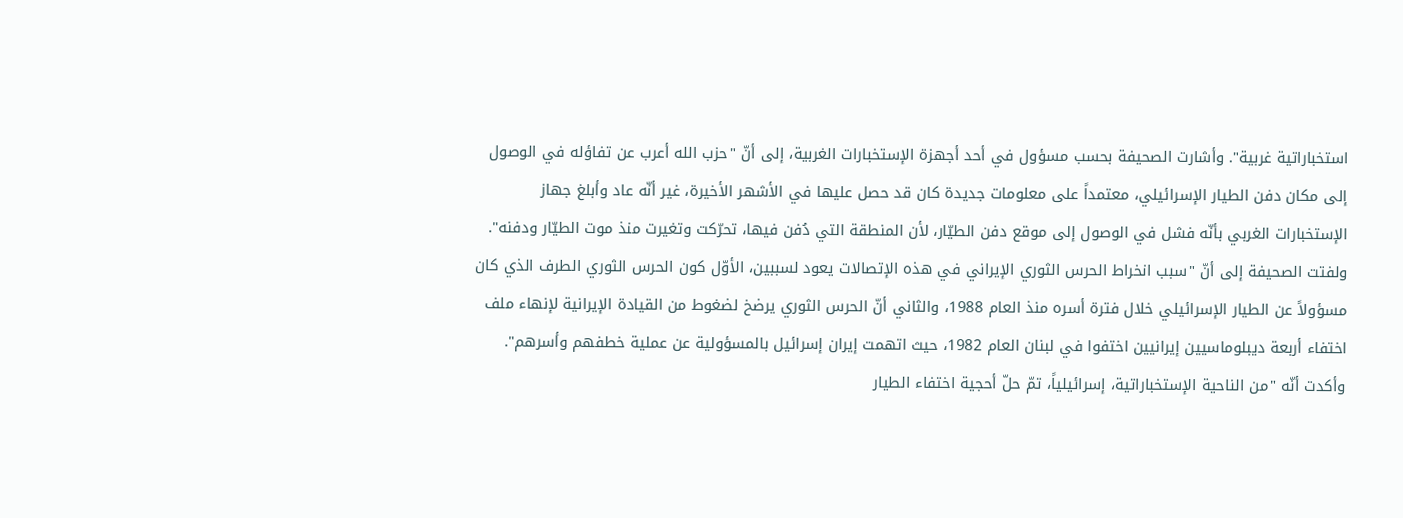استخباراتية غربية". وأشارت الصحيفة بحسب مسؤول في أحد أجهزة الإستخبارات الغربية، إلى أنّ "حزب الله أعرب عن تفاؤله في الوصول إلى مكان دفن الطيار الإسرائيلي، معتمداً على معلومات جديدة كان قد حصل عليها في الأشهر الأخيرة، غير أنّه عاد وأبلغ جهاز الإستخبارات الغربي بأنّه فشل في الوصول إلى موقع دفن الطيّار، لأن المنطقة التي دُفن فيها، تحرّكت وتغيرت منذ موت الطيّار ودفنه".
ولفتت الصحيفة إلى أنّ "سبب انخراط الحرس الثوري الإيراني في هذه الإتصالات يعود لسببين، الأوّل كون الحرس الثوري الطرف الذي كان مسؤولاً عن الطيار الإسرائيلي خلال فترة أسره منذ العام 1988، والثاني أنّ الحرس الثوري يرضخ لضغوط من القيادة الإيرانية لإنهاء ملف اختفاء أربعة ديبلوماسيين إيرانيين اختفوا في لبنان العام 1982، حيث اتهمت إيران إسرائيل بالمسؤولية عن عملية خطفهم وأسرهم".
وأكدت أنّه "من الناحية الإستخباراتية، إسرائيلياً، تمّ حلّ أحجية اختفاء الطيار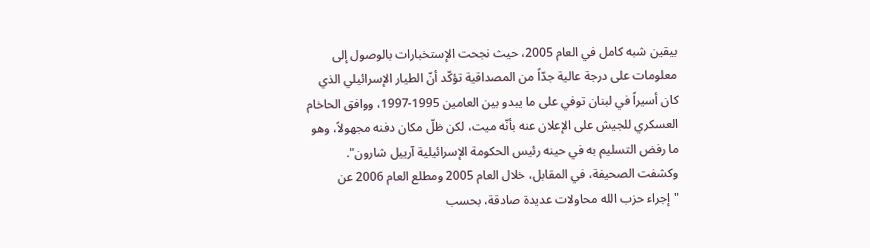بيقين شبه كامل في العام 2005، حيث نجحت الإستخبارات بالوصول إلى معلومات على درجة عالية جدّاً من المصداقية تؤكّد أنّ الطيار الإسرائيلي الذي كان أسيراً في لبنان توفي على ما يبدو بين العامين 1995-1997، ووافق الحاخام العسكري للجيش على الإعلان عنه بأنّه ميت، لكن ظلّ مكان دفنه مجهولاً، وهو ما رفض التسليم به في حينه رئيس الحكومة الإسرائيلية آرييل شارون".
وكشفت الصحيفة، في المقابل، خلال العام 2005 ومطلع العام 2006 عن "إجراء حزب الله محاولات عديدة صادقة، بحسب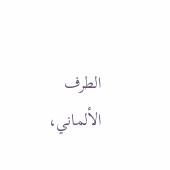الطرف الألماني،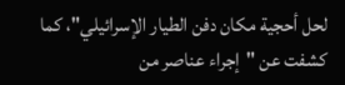لحل أحجية مكان دفن الطيار الإسرائيلي"، كما كشفت عن "إجراء عناصر من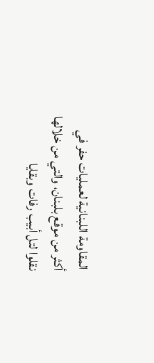المقاومة اللبنانية لعمليات حفر في أكثر من موقع بلبنان، والتي من خلالها نقلوا لتل أبيب رفات وبقايا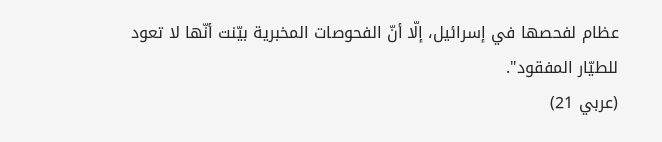عظام لفحصها في إسرائيل، إلّا أنّ الفحوصات المخبرية بيّنت أنّها لا تعود للطيّار المفقود".
(عربي 21)